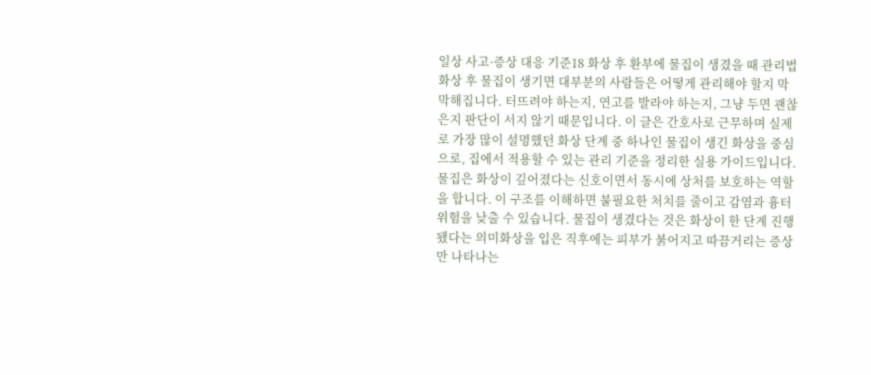일상 사고·증상 대응 기준18 화상 후 환부에 물집이 생겼을 때 관리법 화상 후 물집이 생기면 대부분의 사람들은 어떻게 관리해야 할지 막막해집니다. 터뜨려야 하는지, 연고를 발라야 하는지, 그냥 두면 괜찮은지 판단이 서지 않기 때문입니다. 이 글은 간호사로 근무하며 실제로 가장 많이 설명했던 화상 단계 중 하나인 물집이 생긴 화상을 중심으로, 집에서 적용할 수 있는 관리 기준을 정리한 실용 가이드입니다. 물집은 화상이 깊어졌다는 신호이면서 동시에 상처를 보호하는 역할을 합니다. 이 구조를 이해하면 불필요한 처치를 줄이고 감염과 흉터 위험을 낮출 수 있습니다. 물집이 생겼다는 것은 화상이 한 단계 진행됐다는 의미화상을 입은 직후에는 피부가 붉어지고 따끔거리는 증상만 나타나는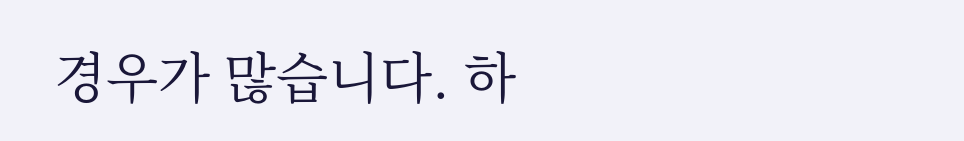경우가 많습니다. 하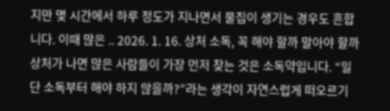지만 몇 시간에서 하루 정도가 지나면서 물집이 생기는 경우도 흔합니다. 이때 많은 .. 2026. 1. 16. 상처 소독, 꼭 해야 할까 말아야 할까 상처가 나면 많은 사람들이 가장 먼저 찾는 것은 소독약입니다. “일단 소독부터 해야 하지 않을까?”라는 생각이 자연스럽게 떠오르기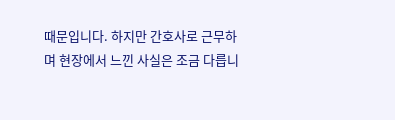때문입니다. 하지만 간호사로 근무하며 현장에서 느낀 사실은 조금 다릅니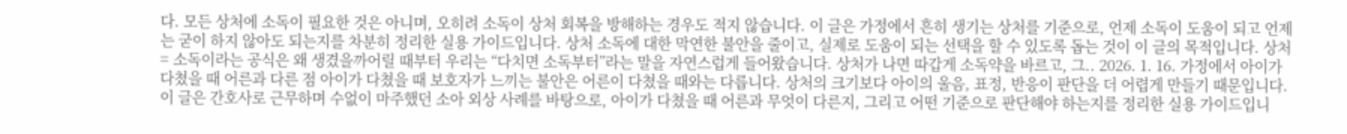다. 모든 상처에 소독이 필요한 것은 아니며, 오히려 소독이 상처 회복을 방해하는 경우도 적지 않습니다. 이 글은 가정에서 흔히 생기는 상처를 기준으로, 언제 소독이 도움이 되고 언제는 굳이 하지 않아도 되는지를 차분히 정리한 실용 가이드입니다. 상처 소독에 대한 막연한 불안을 줄이고, 실제로 도움이 되는 선택을 할 수 있도록 돕는 것이 이 글의 목적입니다. 상처 = 소독이라는 공식은 왜 생겼을까어릴 때부터 우리는 “다치면 소독부터”라는 말을 자연스럽게 들어왔습니다. 상처가 나면 따갑게 소독약을 바르고, 그.. 2026. 1. 16. 가정에서 아이가 다쳤을 때 어른과 다른 점 아이가 다쳤을 때 보호자가 느끼는 불안은 어른이 다쳤을 때와는 다릅니다. 상처의 크기보다 아이의 울음, 표정, 반응이 판단을 더 어렵게 만들기 때문입니다. 이 글은 간호사로 근무하며 수없이 마주했던 소아 외상 사례를 바탕으로, 아이가 다쳤을 때 어른과 무엇이 다른지, 그리고 어떤 기준으로 판단해야 하는지를 정리한 실용 가이드입니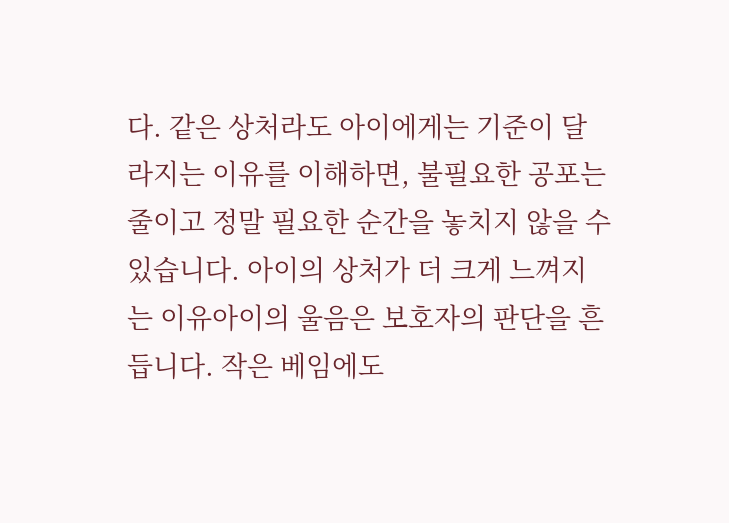다. 같은 상처라도 아이에게는 기준이 달라지는 이유를 이해하면, 불필요한 공포는 줄이고 정말 필요한 순간을 놓치지 않을 수 있습니다. 아이의 상처가 더 크게 느껴지는 이유아이의 울음은 보호자의 판단을 흔듭니다. 작은 베임에도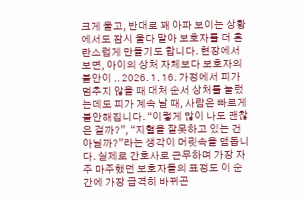크게 울고, 반대로 꽤 아파 보이는 상황에서도 잠시 울다 말아 보호자를 더 혼란스럽게 만들기도 합니다. 현장에서 보면, 아이의 상처 자체보다 보호자의 불안이 .. 2026. 1. 16. 가정에서 피가 멈추지 않을 때 대처 순서 상처를 눌렀는데도 피가 계속 날 때, 사람은 빠르게 불안해집니다. “이렇게 많이 나도 괜찮은 걸까?”, “지혈을 잘못하고 있는 건 아닐까?”라는 생각이 머릿속을 맴돕니다. 실제로 간호사로 근무하며 가장 자주 마주했던 보호자들의 표정도 이 순간에 가장 급격히 바뀌곤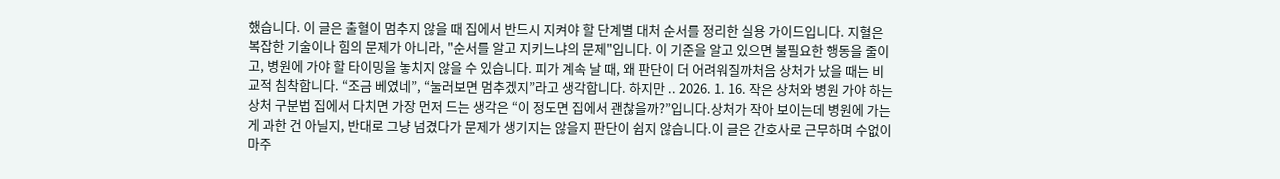했습니다. 이 글은 출혈이 멈추지 않을 때 집에서 반드시 지켜야 할 단계별 대처 순서를 정리한 실용 가이드입니다. 지혈은 복잡한 기술이나 힘의 문제가 아니라, "순서를 알고 지키느냐의 문제"입니다. 이 기준을 알고 있으면 불필요한 행동을 줄이고, 병원에 가야 할 타이밍을 놓치지 않을 수 있습니다. 피가 계속 날 때, 왜 판단이 더 어려워질까처음 상처가 났을 때는 비교적 침착합니다. “조금 베였네”, “눌러보면 멈추겠지”라고 생각합니다. 하지만 .. 2026. 1. 16. 작은 상처와 병원 가야 하는 상처 구분법 집에서 다치면 가장 먼저 드는 생각은 “이 정도면 집에서 괜찮을까?”입니다.상처가 작아 보이는데 병원에 가는 게 과한 건 아닐지, 반대로 그냥 넘겼다가 문제가 생기지는 않을지 판단이 쉽지 않습니다.이 글은 간호사로 근무하며 수없이 마주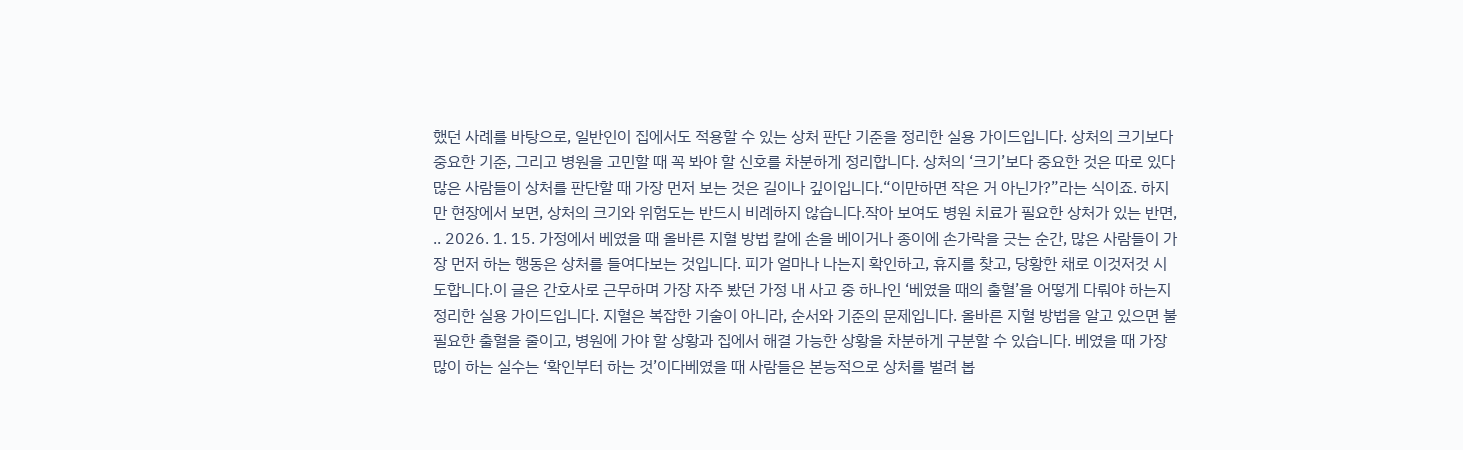했던 사례를 바탕으로, 일반인이 집에서도 적용할 수 있는 상처 판단 기준을 정리한 실용 가이드입니다. 상처의 크기보다 중요한 기준, 그리고 병원을 고민할 때 꼭 봐야 할 신호를 차분하게 정리합니다. 상처의 ‘크기’보다 중요한 것은 따로 있다많은 사람들이 상처를 판단할 때 가장 먼저 보는 것은 길이나 깊이입니다.“이만하면 작은 거 아닌가?”라는 식이죠. 하지만 현장에서 보면, 상처의 크기와 위험도는 반드시 비례하지 않습니다.작아 보여도 병원 치료가 필요한 상처가 있는 반면, .. 2026. 1. 15. 가정에서 베였을 때 올바른 지혈 방법 칼에 손을 베이거나 종이에 손가락을 긋는 순간, 많은 사람들이 가장 먼저 하는 행동은 상처를 들여다보는 것입니다. 피가 얼마나 나는지 확인하고, 휴지를 찾고, 당황한 채로 이것저것 시도합니다.이 글은 간호사로 근무하며 가장 자주 봤던 가정 내 사고 중 하나인 ‘베였을 때의 출혈’을 어떻게 다뤄야 하는지 정리한 실용 가이드입니다. 지혈은 복잡한 기술이 아니라, 순서와 기준의 문제입니다. 올바른 지혈 방법을 알고 있으면 불필요한 출혈을 줄이고, 병원에 가야 할 상황과 집에서 해결 가능한 상황을 차분하게 구분할 수 있습니다. 베였을 때 가장 많이 하는 실수는 ‘확인부터 하는 것’이다베였을 때 사람들은 본능적으로 상처를 벌려 봅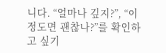니다. “얼마나 깊지?”, “이 정도면 괜찮나?”를 확인하고 싶기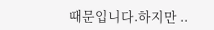때문입니다.하지만 ..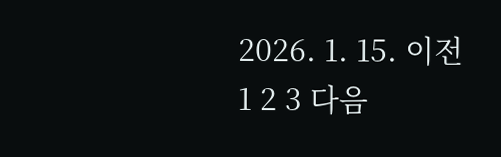2026. 1. 15. 이전 1 2 3 다음